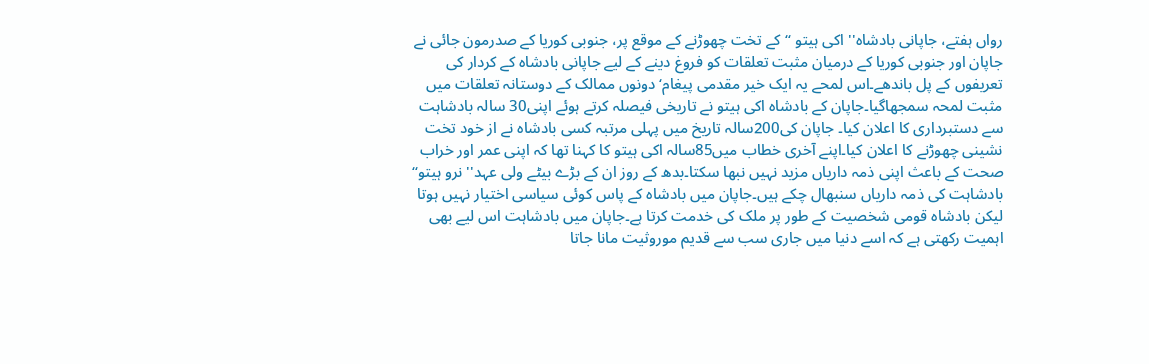رواں ہفتے، جاپانی بادشاہ'' اکی ہیتو ‘‘کے تخت چھوڑنے کے موقع پر، جنوبی کوریا کے صدرمون جائی نے جاپان اور جنوبی کوریا کے درمیان مثبت تعلقات کو فروغ دینے کے لیے جاپانی بادشاہ کے کردار کی تعریفوں کے پل باندھے۔اس لمحے یہ ایک خیر مقدمی پیغام‘دونوں ممالک کے دوستانہ تعلقات میں مثبت لمحہ سمجھاگیا۔جاپان کے بادشاہ اکی ہیتو نے تاریخی فیصلہ کرتے ہوئے اپنی30 سالہ بادشاہت سے دستبرداری کا اعلان کیا۔ جاپان کی200سالہ تاریخ میں پہلی مرتبہ کسی بادشاہ نے از خود تخت نشینی چھوڑنے کا اعلان کیا۔اپنے آخری خطاب میں85سالہ اکی ہیتو کا کہنا تھا کہ اپنی عمر اور خراب صحت کے باعث اپنی ذمہ داریاں مزید نہیں نبھا سکتا۔بدھ کے روز ان کے بڑے بیٹے ولی عہد'' نرو ہیتو‘‘ بادشاہت کی ذمہ داریاں سنبھال چکے ہیں۔جاپان میں بادشاہ کے پاس کوئی سیاسی اختیار نہیں ہوتا لیکن بادشاہ قومی شخصیت کے طور پر ملک کی خدمت کرتا ہے۔جاپان میں بادشاہت اس لیے بھی اہمیت رکھتی ہے کہ اسے دنیا میں جاری سب سے قدیم موروثیت مانا جاتا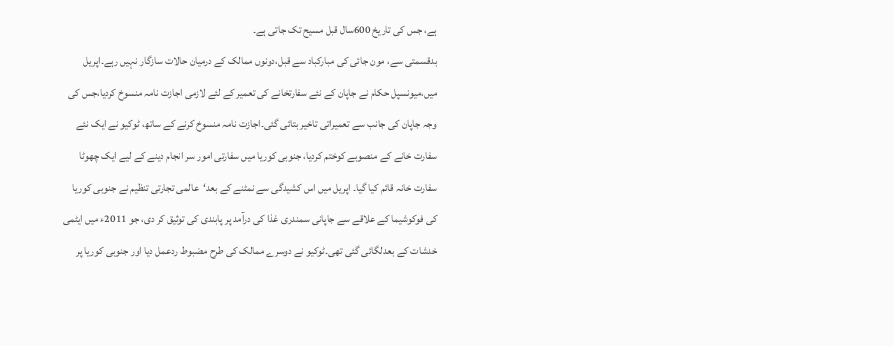ہے، جس کی تاریخ 600سال قبل مسیح تک جاتی ہے۔
بدقسمتی سے، مون جائی کی مبارکباد سے قبل،دونوں ممالک کے درمیان حالات سازگار نہیں رہے۔اپریل میں،میونسپل حکام نے جاپان کے نئے سفارتخانے کی تعمیر کے لئے لازمی اجازت نامہ منسوخ کردیا،جس کی وجہ جاپان کی جانب سے تعمیراتی تاخیر بتائی گئی۔اجازت نامہ منسوخ کرنے کے ساتھ، ٹوکیو نے ایک نئے سفارت خانے کے منصوبے کوختم کردیا، جنوبی کوریا میں سفارتی امور سر انجام دینے کے لیے ایک چھوٹا سفارت خانہ قائم کیا گیا۔ اپریل میں اس کشیدگی سے نمٹنے کے بعد‘عالمی تجارتی تنظیم نے جنوبی کوریا کی فوکوشیما کے علاقے سے جاپانی سمندری غذا کی درآمد پر پابندی کی توثیق کر دی، جو 2011ء میں ایٹمی خدشات کے بعدلگائی گئی تھی۔ٹوکیو نے دوسرے ممالک کی طرح مضبوط ردعمل دیا اور جنوبی کوریا پر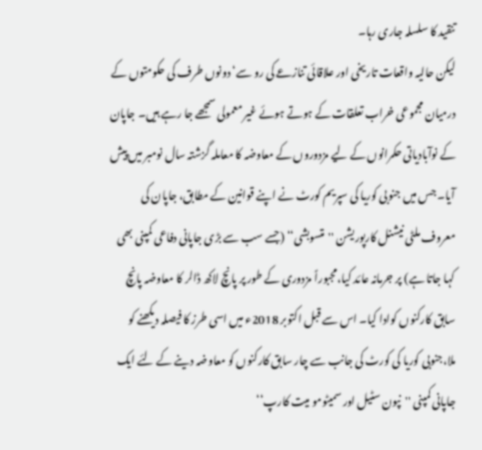تنقید کا سلسلہ جاری رہا۔
لیکن حالیہ واقعات تاریخی اور علاقائی تنازعے کی رو سے‘دونوں طرف کی حکومتوں کے درمیان مجموعی خراب تعلقات کے ہوتے ہوئے غیر معمولی سمجھے جا رہے ہیں۔ جاپان کے نوآبادیاتی حکمرانوں کے لیے مزدوروں کے معاوضہ کا معاملہ گزشتہ سال نومبر میں پیش آیا۔ جس میں جنوبی کوریا کی سپریم کورٹ نے اپنے قوانین کے مطابق، جاپان کی معروف ملٹی نیشنل کارپوریشن ''متسوبشی‘‘ (جسے سب سے بڑی جاپانی دفاعی کمپنی بھی کہا جاتا ہے) پر جرمانہ عائد کیا،مجبوراً مزدوری کے طور پر پانچ لاکھ ڈالر کا معاوضہ پانچ سابق کارکنوں کوادا کیا۔ اس سے قبل اکتوبر 2018ء میں اسی طرز کا فیصلہ دیکھنے کو ملا،جنوبی کوریا کی کورٹ کی جانب سے چار سابق کارکنوں کو معاوضہ دینے کے لئے ایک جاپانی کمپنی ''نپون سٹیل اور سمیٹومو میت کارپ‘‘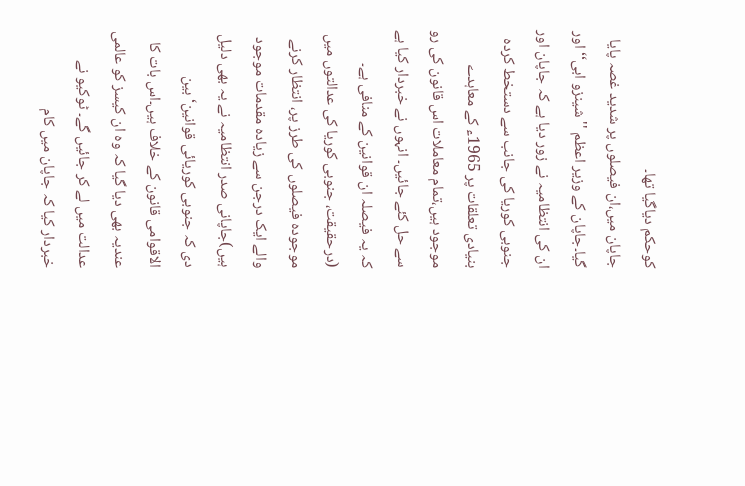کوحکم دیاگیا تھا۔
جاپان میں،ان فیصلوں پر شدید غصہ پایا گیا۔جاپان کے وزیر اعظم ''شینزو ابی‘‘ اور ان کی انتظامیہ نے زور دیا ہے کہ جاپان اور جنوبی کوریا کی جانب سے دستخط کردہ بنیادی تعلقات پر 1965ء کے معاہدے موجود ہیں،تمام معاملات اس قانون کی رو سے حل کئے جائیں۔ انہوں نے خبردار کیا ہے کہ یہ فیصلہ ان قوانین کے منافی ہے۔ (درحقیقت، جنوبی کوریا کی عدالتوں میں موجودہ فیصلوں کی طرز پر، انتظار کرنے والے ایک درجن سے زیادہ مقدمات موجود ہیں)جاپانی صدر انتظامیہ نے یہ بھی دلیل دی کہ جنوبی کوریائی قوانین‘بین الاقوامی قانون کے خلاف ہیں۔اس بات کا عندیہ بھی دیا گیا کہ وہ ان کیسز کو عالمی عدالت میں لے کر جائیں گے۔ ٹوکیو نے خبردار کیا کہ جاپان میں کام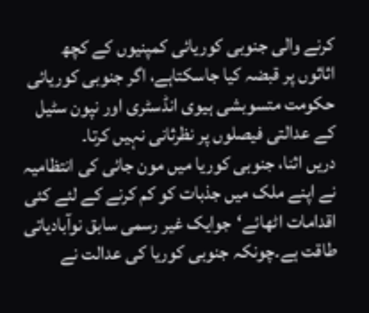کرنے والی جنوبی کوریائی کمپنیوں کے کچھ اثاثوں پر قبضہ کیا جاسکتاہے، اگر جنوبی کوریائی حکومت متسوبشی ہیوی انڈسٹری اور نپون سٹیل کے عدالتی فیصلوں پر نظرثانی نہیں کرتا۔
دریں اثنا، جنوبی کوریا میں مون جائی کی انتظامیہ نے اپنے ملک میں جذبات کو کم کرنے کے لئے کئی اقدامات اٹھائے‘جوایک غیر رسمی سابق نوآبادیاتی طاقت ہے۔چونکہ جنوبی کوریا کی عدالت نے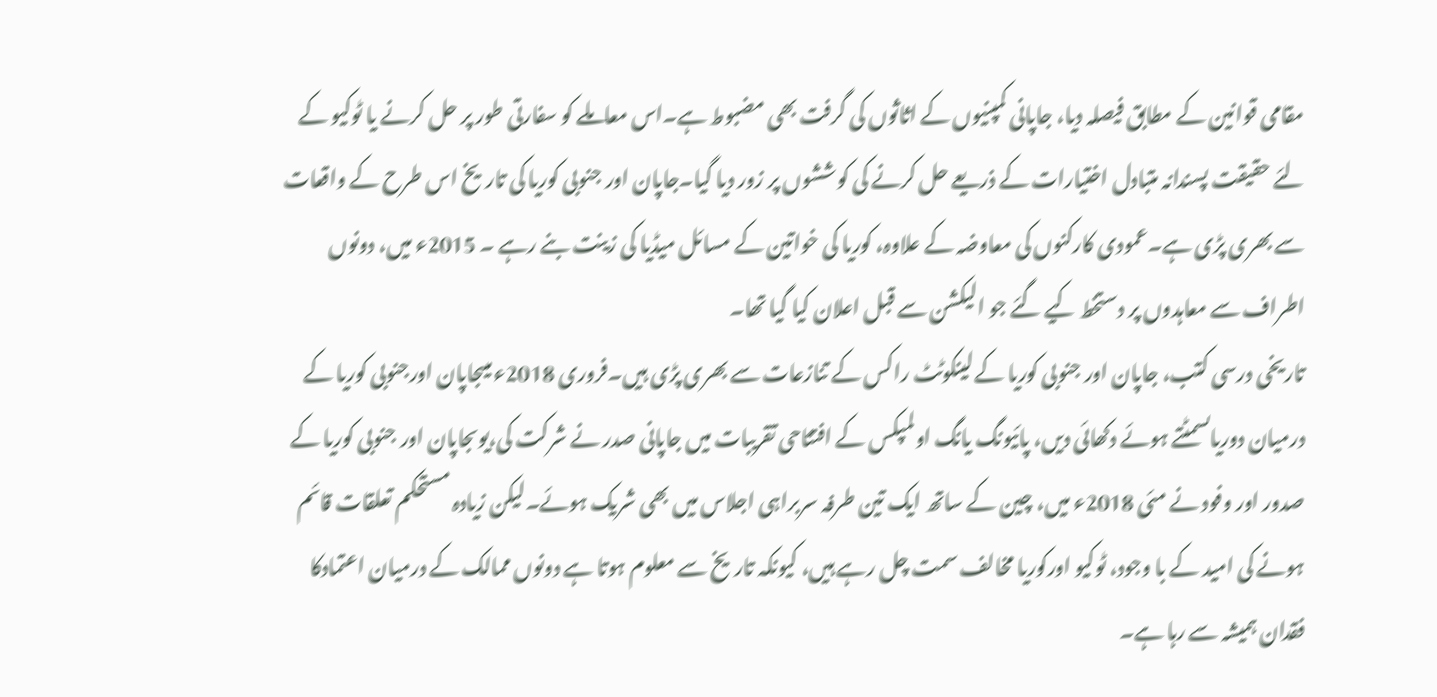مقامی قوانین کے مطابق فیصلہ دیا، جاپانی کمپنیوں کے اثاثوں کی گرفت بھی مضبوط ہے۔اس معاملے کو سفارتی طور پر حل کرنے یا ٹوکیو کے لئے حقیقت پسندانہ متبادل اختیارات کے ذریعے حل کرنے کی کوششوں پر زور دیا گیا۔جاپان اور جنوبی کوریا کی تاریخ اس طرح کے واقعات سے بھری پڑی ہے۔عمودی کارکنوں کی معاوضہ کے علاوہ، کوریا کی خواتین کے مسائل میڈیا کی زینت بنے رہے ۔ 2015ء میں، دونوں اطراف سے معاہدوں پر دستخط کیے گئے جو الیکشن سے قبل اعلان کیا گیا تھا۔
تاریخی درسی کتب، جاپان اور جنوبی کوریا کے لینکوٹٹ راکس کے تنازعات سے بھری پڑی ہیں۔فروری 2018ء میںجاپان اورجنوبی کوریا کے درمیان دوریاںسمٹتے ہوئے دکھائی دیں، پائیونگ یانگ اولمپکس کے افتتاحی تقریبات میں جاپانی صدر نے شرکت کی،یوںجاپان اور جنوبی کوریا کے صدور اور وفود نے مئی 2018ء میں، چین کے ساتھ ایک تین طرفہ سربراہی اجلاس میں بھی شریک ہوئے۔لیکن زیادہ مستحکم تعلقات قائم ہونے کی امید کے با وجود، ٹوکیو اورکوریا مخالف سمت چل رہے ہیں، کیونکہ تاریخ سے معلوم ہوتا ہے دونوں ممالک کے درمیان اعتمادکا فقدان ہمیشہ سے رہا ہے۔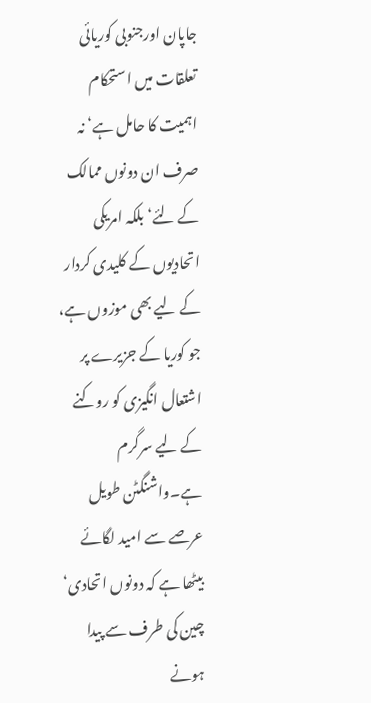جاپان اورجنوبی کوریائی تعلقات میں استحکام اہمیت کا حامل ہے‘ نہ صرف ان دونوں ممالک کے لئے‘بلکہ امریکی اتحادیوں کے کلیدی کردار کے لیے بھی موزوں ہے، جو کوریا کے جزیرے پر اشتعال انگیزی کو روکنے کے لیے سرگرم ہے۔واشنگٹن طویل عرصے سے امید لگائے بیٹھا ہے کہ دونوں اتحادی‘ چین کی طرف سے پیدا ہونے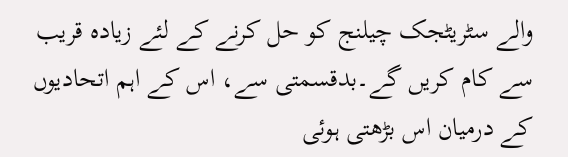والے سٹریٹجک چیلنج کو حل کرنے کے لئے زیادہ قریب سے کام کریں گے۔بدقسمتی سے، اس کے اہم اتحادیوں کے درمیان اس بڑھتی ہوئی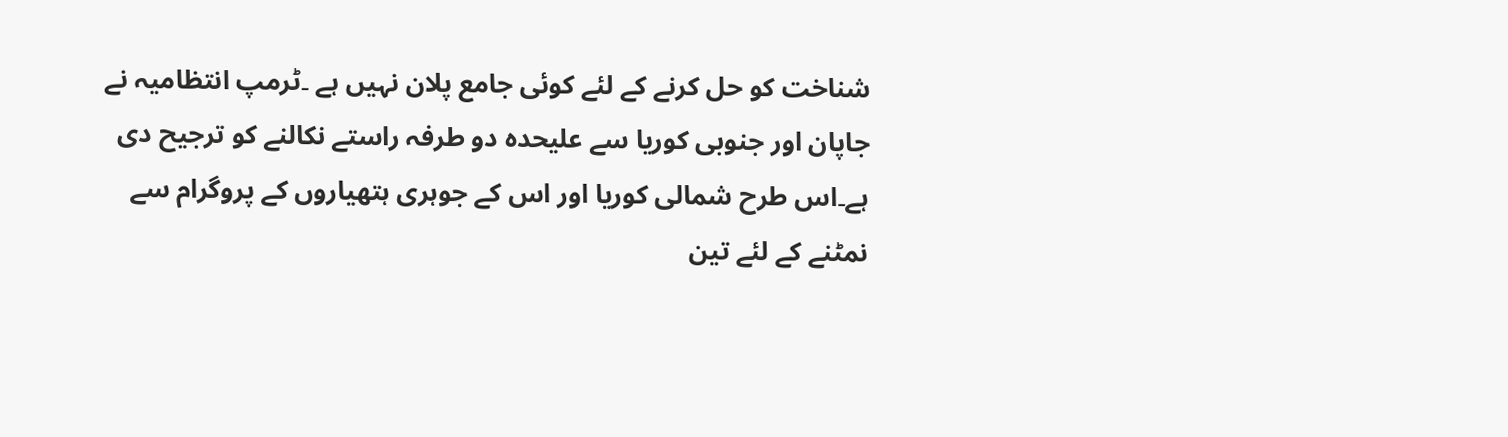شناخت کو حل کرنے کے لئے کوئی جامع پلان نہیں ہے ۔ٹرمپ انتظامیہ نے جاپان اور جنوبی کوریا سے علیحدہ دو طرفہ راستے نکالنے کو ترجیح دی ہے۔اس طرح شمالی کوریا اور اس کے جوہری ہتھیاروں کے پروگرام سے نمٹنے کے لئے تین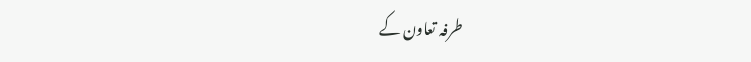طرفہ تعاون کے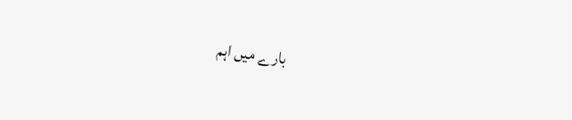بارے میں اہم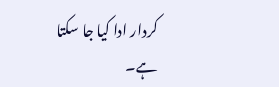کردار ادا کیا جا سکتا ہے۔